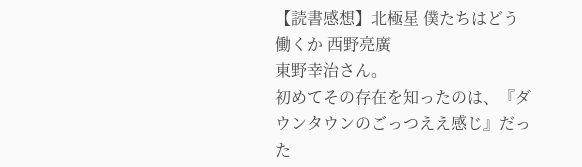【読書感想】北極星 僕たちはどう働くか 西野亮廣
東野幸治さん。
初めてその存在を知ったのは、『ダウンタウンのごっつええ感じ』だった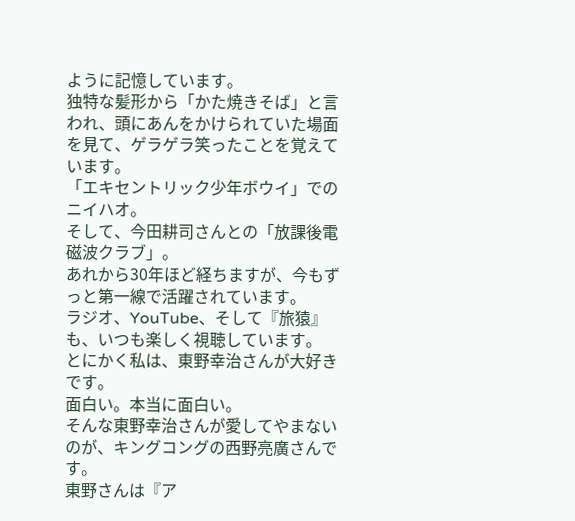ように記憶しています。
独特な髪形から「かた焼きそば」と言われ、頭にあんをかけられていた場面を見て、ゲラゲラ笑ったことを覚えています。
「エキセントリック少年ボウイ」でのニイハオ。
そして、今田耕司さんとの「放課後電磁波クラブ」。
あれから30年ほど経ちますが、今もずっと第一線で活躍されています。
ラジオ、YouTube、そして『旅猿』も、いつも楽しく視聴しています。
とにかく私は、東野幸治さんが大好きです。
面白い。本当に面白い。
そんな東野幸治さんが愛してやまないのが、キングコングの西野亮廣さんです。
東野さんは『ア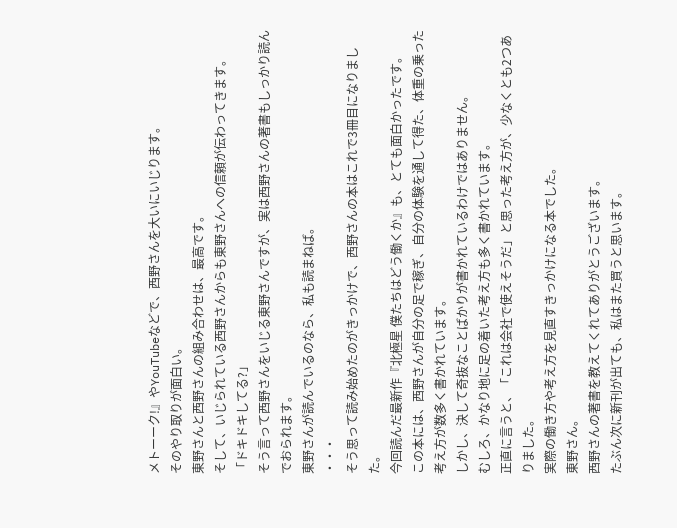メトーーク!』やYouTubeなどで、西野さんを大いにいじります。
そのやり取りが面白い。
東野さんと西野さんの組み合わせは、最高です。
そして、いじられている西野さんからも東野さんへの信頼が伝わってきます。
「ドキドキしてる?」
そう言って西野さんをいじる東野さんですが、実は西野さんの著書もしっかり読んでおられます。
東野さんが読んでいるのなら、私も読まねば。
・・・
そう思って読み始めたのがきっかけで、西野さんの本はこれで3冊目になりました。
今回読んだ最新作『北極星 僕たちはどう働くか』も、とても面白かったです。
この本には、西野さんが自分の足で稼ぎ、自分の体験を通して得た、体重の乗った考え方が数多く書かれています。
しかし、決して奇抜なことばかりが書かれているわけではありません。
むしろ、かなり地に足の着いた考え方も多く書かれています。
正直に言うと、「これは会社で使えそうだ」と思った考え方が、少なくとも2つありました。
実際の働き方や考え方を見直すきっかけになる本でした。
東野さん。
西野さんの著書を教えてくれてありがとうございます。
たぶん次に新刊が出ても、私はまた買うと思います。